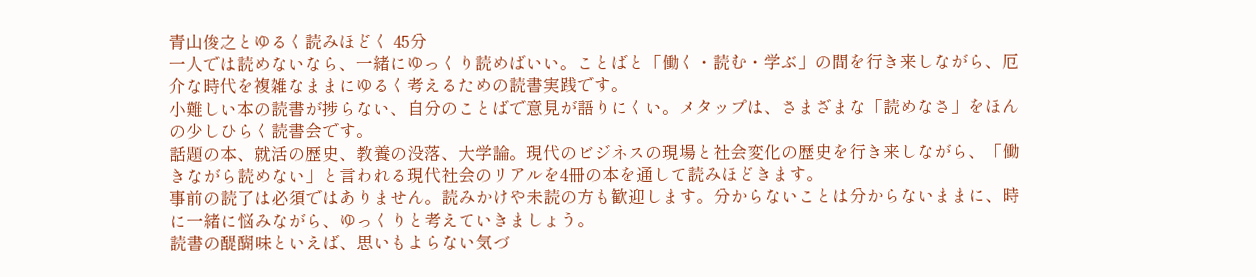青山俊之とゆるく読みほどく 45分
一人では読めないなら、一緒にゆっくり読めばいい。ことばと「働く・読む・学ぶ」の間を行き来しながら、厄介な時代を複雑なままにゆるく考えるための読書実践です。
小難しい本の読書が捗らない、自分のことばで意見が語りにくい。メタップは、さまざまな「読めなさ」をほんの少しひらく読書会です。
話題の本、就活の歴史、教養の没落、大学論。現代のビジネスの現場と社会変化の歴史を行き来しながら、「働きながら読めない」と言われる現代社会のリアルを4冊の本を通して読みほどきます。
事前の読了は必須ではありません。読みかけや未読の方も歓迎します。分からないことは分からないままに、時に一緒に悩みながら、ゆっくりと考えていきましょう。
読書の醍醐味といえば、思いもよらない気づ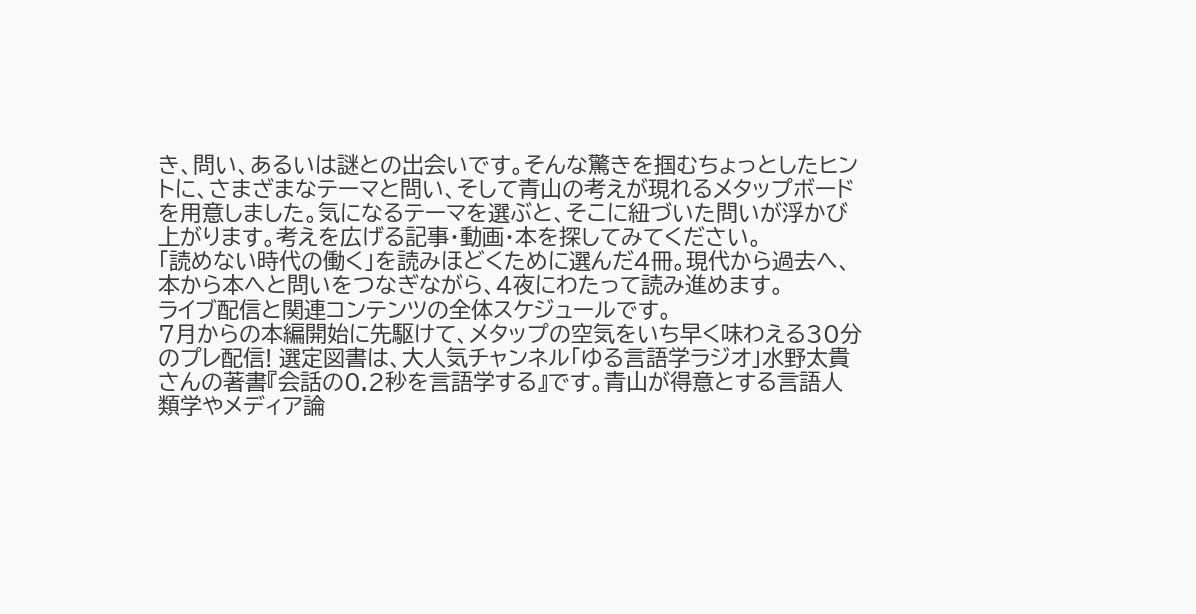き、問い、あるいは謎との出会いです。そんな驚きを掴むちょっとしたヒントに、さまざまなテーマと問い、そして青山の考えが現れるメタップボードを用意しました。気になるテーマを選ぶと、そこに紐づいた問いが浮かび上がります。考えを広げる記事・動画・本を探してみてください。
「読めない時代の働く」を読みほどくために選んだ4冊。現代から過去へ、本から本へと問いをつなぎながら、4夜にわたって読み進めます。
ライブ配信と関連コンテンツの全体スケジュールです。
7月からの本編開始に先駆けて、メタップの空気をいち早く味わえる30分のプレ配信! 選定図書は、大人気チャンネル「ゆる言語学ラジオ」水野太貴さんの著書『会話の0.2秒を言語学する』です。青山が得意とする言語人類学やメディア論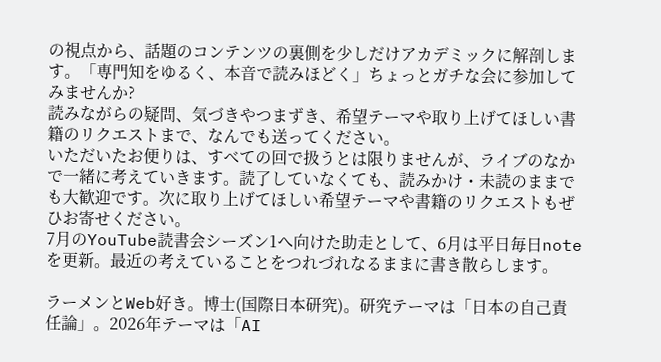の視点から、話題のコンテンツの裏側を少しだけアカデミックに解剖します。「専門知をゆるく、本音で読みほどく」ちょっとガチな会に参加してみませんか?
読みながらの疑問、気づきやつまずき、希望テーマや取り上げてほしい書籍のリクエストまで、なんでも送ってください。
いただいたお便りは、すべての回で扱うとは限りませんが、ライブのなかで一緒に考えていきます。読了していなくても、読みかけ・未読のままでも大歓迎です。次に取り上げてほしい希望テーマや書籍のリクエストもぜひお寄せください。
7月のYouTube読書会シーズン1へ向けた助走として、6月は平日毎日noteを更新。最近の考えていることをつれづれなるままに書き散らします。

ラーメンとWeb好き。博士(国際日本研究)。研究テーマは「日本の自己責任論」。2026年テーマは「AI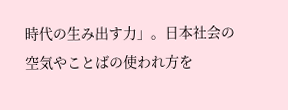時代の生み出す力」。日本社会の空気やことばの使われ方を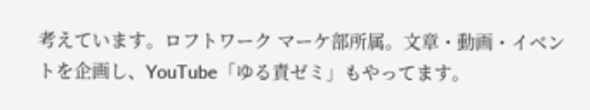考えています。ロフトワーク マーケ部所属。文章・動画・イベントを企画し、YouTube「ゆる責ゼミ」もやってます。